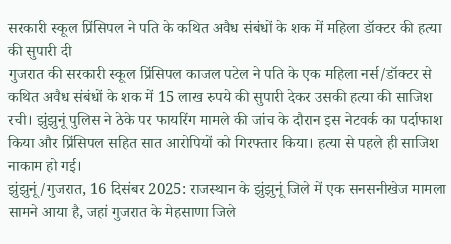सरकारी स्कूल प्रिंसिपल ने पति के कथित अवैध संबंधों के शक में महिला डॉक्टर की हत्या की सुपारी दी
गुजरात की सरकारी स्कूल प्रिंसिपल काजल पटेल ने पति के एक महिला नर्स/डॉक्टर से कथित अवैध संबंधों के शक में 15 लाख रुपये की सुपारी देकर उसकी हत्या की साजिश रची। झुंझुनूं पुलिस ने ठेके पर फायरिंग मामले की जांच के दौरान इस नेटवर्क का पर्दाफाश किया और प्रिंसिपल सहित सात आरोपियों को गिरफ्तार किया। हत्या से पहले ही साजिश नाकाम हो गई।
झुंझुनूं/गुजरात, 16 दिसंबर 2025: राजस्थान के झुंझुनूं जिले में एक सनसनीखेज मामला सामने आया है, जहां गुजरात के मेहसाणा जिले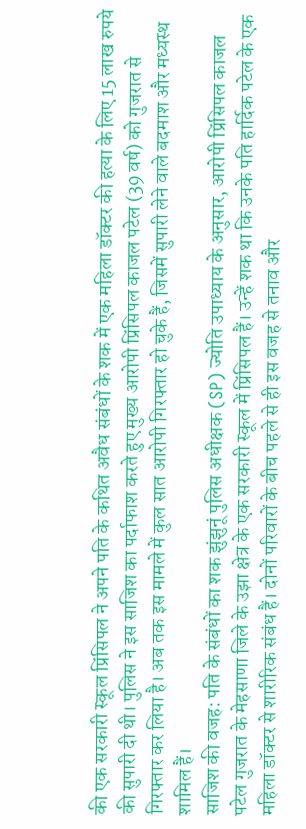की एक सरकारी स्कूल प्रिंसिपल ने अपने पति के कथित अवैध संबंधों के शक में एक महिला डॉक्टर की हत्या के लिए 15 लाख रुपये की सुपारी दी थी। पुलिस ने इस साजिश का पर्दाफाश करते हुए मुख्य आरोपी प्रिंसिपल काजल पटेल (39 वर्ष) को गुजरात से गिरफ्तार कर लिया है। अब तक इस मामले में कुल सात आरोपी गिरफ्तार हो चुके हैं, जिसमें सुपारी लेने वाले बदमाश और मध्यस्थ शामिल हैं।
साजिश की वजह: पति के संबंधों का शक झुंझुनूं पुलिस अधीक्षक (SP) ज्योति उपाध्याय के अनुसार, आरोपी प्रिंसिपल काजल पटेल गुजरात के मेहसाणा जिले के उझा क्षेत्र के एक सरकारी स्कूल में प्रिंसिपल हैं। उन्हें शक था कि उनके पति हार्दिक पटेल के एक महिला डॉक्टर से शारीरिक संबंध हैं। दोनों परिवारों के बीच पहले से ही इस वजह से तनाव और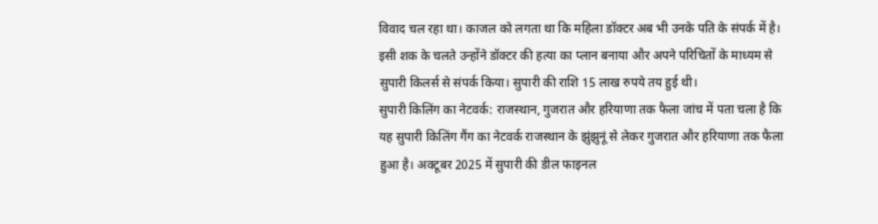विवाद चल रहा था। काजल को लगता था कि महिला डॉक्टर अब भी उनके पति के संपर्क में है। इसी शक के चलते उन्होंने डॉक्टर की हत्या का प्लान बनाया और अपने परिचितों के माध्यम से सुपारी किलर्स से संपर्क किया। सुपारी की राशि 15 लाख रुपये तय हुई थी।
सुपारी किलिंग का नेटवर्क: राजस्थान, गुजरात और हरियाणा तक फैला जांच में पता चला है कि यह सुपारी किलिंग गैंग का नेटवर्क राजस्थान के झुंझुनूं से लेकर गुजरात और हरियाणा तक फैला हुआ है। अक्टूबर 2025 में सुपारी की डील फाइनल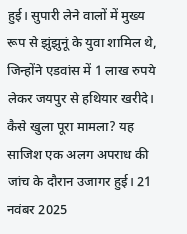हुई। सुपारी लेने वालों में मुख्य रूप से झुंझुनूं के युवा शामिल थे, जिन्होंने एडवांस में 1 लाख रुपये लेकर जयपुर से हथियार खरीदे।
कैसे खुला पूरा मामला? यह साजिश एक अलग अपराध की जांच के दौरान उजागर हुई। 21 नवंबर 2025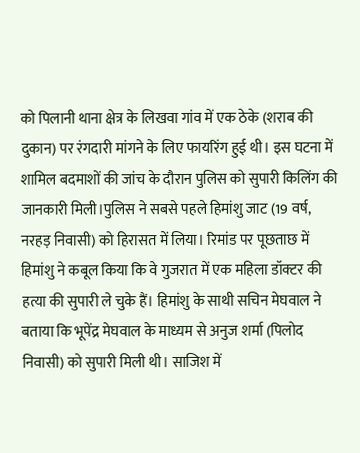को पिलानी थाना क्षेत्र के लिखवा गांव में एक ठेके (शराब की दुकान) पर रंगदारी मांगने के लिए फायरिंग हुई थी। इस घटना में शामिल बदमाशों की जांच के दौरान पुलिस को सुपारी किलिंग की जानकारी मिली।पुलिस ने सबसे पहले हिमांशु जाट (19 वर्ष, नरहड़ निवासी) को हिरासत में लिया। रिमांड पर पूछताछ में हिमांशु ने कबूल किया कि वे गुजरात में एक महिला डॉक्टर की हत्या की सुपारी ले चुके हैं। हिमांशु के साथी सचिन मेघवाल ने बताया कि भूपेंद्र मेघवाल के माध्यम से अनुज शर्मा (पिलोद निवासी) को सुपारी मिली थी। साजिश में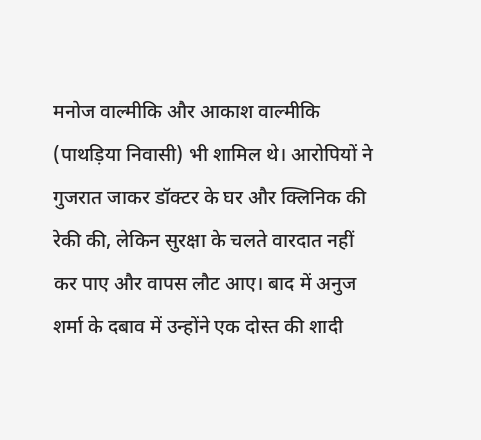मनोज वाल्मीकि और आकाश वाल्मीकि (पाथड़िया निवासी) भी शामिल थे। आरोपियों ने गुजरात जाकर डॉक्टर के घर और क्लिनिक की रेकी की, लेकिन सुरक्षा के चलते वारदात नहीं कर पाए और वापस लौट आए। बाद में अनुज शर्मा के दबाव में उन्होंने एक दोस्त की शादी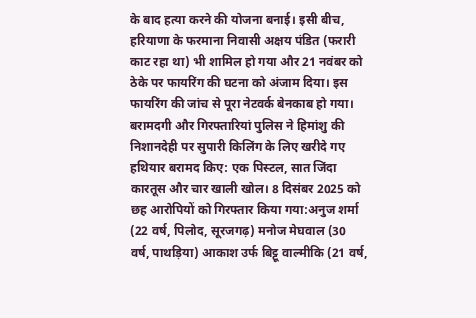के बाद हत्या करने की योजना बनाई। इसी बीच, हरियाणा के फरमाना निवासी अक्षय पंडित (फरारी काट रहा था) भी शामिल हो गया और 21 नवंबर को ठेके पर फायरिंग की घटना को अंजाम दिया। इस फायरिंग की जांच से पूरा नेटवर्क बेनकाब हो गया।
बरामदगी और गिरफ्तारियां पुलिस ने हिमांशु की निशानदेही पर सुपारी किलिंग के लिए खरीदे गए हथियार बरामद किए: एक पिस्टल, सात जिंदा कारतूस और चार खाली खोल। 8 दिसंबर 2025 को छह आरोपियों को गिरफ्तार किया गया:अनुज शर्मा (22 वर्ष, पिलोद, सूरजगढ़) मनोज मेघवाल (30 वर्ष, पाथड़िया) आकाश उर्फ बिट्टू वाल्मीकि (21 वर्ष,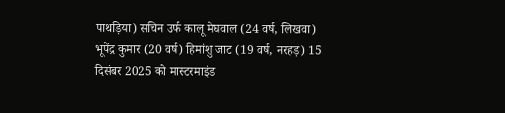पाथड़िया) सचिन उर्फ कालू मेघवाल (24 वर्ष, लिखवा) भूपेंद्र कुमार (20 वर्ष) हिमांशु जाट (19 वर्ष, नरहड़) 15 दिसंबर 2025 को मास्टरमाइंड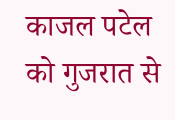काजल पटेल को गुजरात से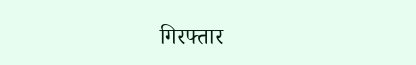गिरफ्तार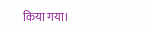किया गया।